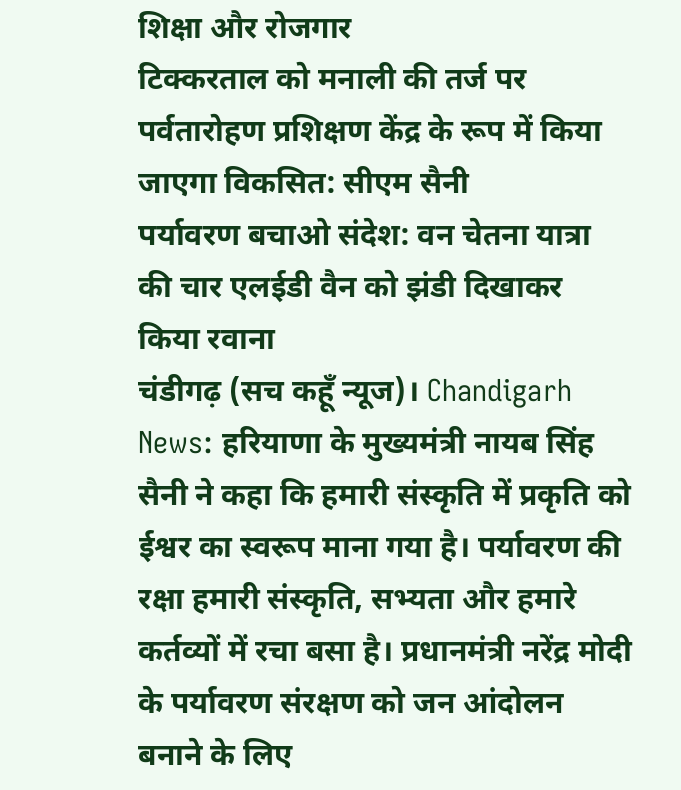शिक्षा और रोजगार
टिक्करताल को मनाली की तर्ज पर पर्वतारोहण प्रशिक्षण केंद्र के रूप में किया जाएगा विकसित: सीएम सैनी
पर्यावरण बचाओ संदेश: वन चेतना यात्रा की चार एलईडी वैन को झंडी दिखाकर किया रवाना
चंडीगढ़ (सच कहूँ न्यूज)। Chandigarh News: हरियाणा के मुख्यमंत्री नायब सिंह सैनी ने कहा कि हमारी संस्कृति में प्रकृति को ईश्वर का स्वरूप माना गया है। पर्यावरण की रक्षा हमारी संस्कृति, सभ्यता और हमारे कर्तव्यों में रचा बसा है। प्रधानमंत्री नरेंद्र मोदी के पर्यावरण संरक्षण को जन आंदोलन बनाने के लिए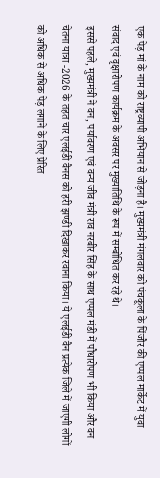एक पेड़ मां के नाम को राष्ट्रव्यापी अभियान से जोड़ना है। मुख्यमंत्री मंगलवार को पंचकूला के पिंजौर की एप्पल मार्केट में युवा संवाद एवं वृक्षारोपण कार्यक्रम के अवसर पर मुख्यातिथि के रूप में सम्बोधित कर रहे थे।
इससे पहले, मुख्यमंत्री ने वन, पर्यावरण एवं वन्य जीव मंत्री राव नरबीर सिंह के साथ एप्पल मंडी में पौधारोपण भी किया और वन चेतना यात्रा -2026 के तहत चार एलईडी वैनस को हरी झण्डी दिखाकर रवाना किया। ये एलईडी वैन प्रत्येक जिले में जाएगी लोगों को अधिक से अधिक पेड़ लगाने के लिए प्रेरित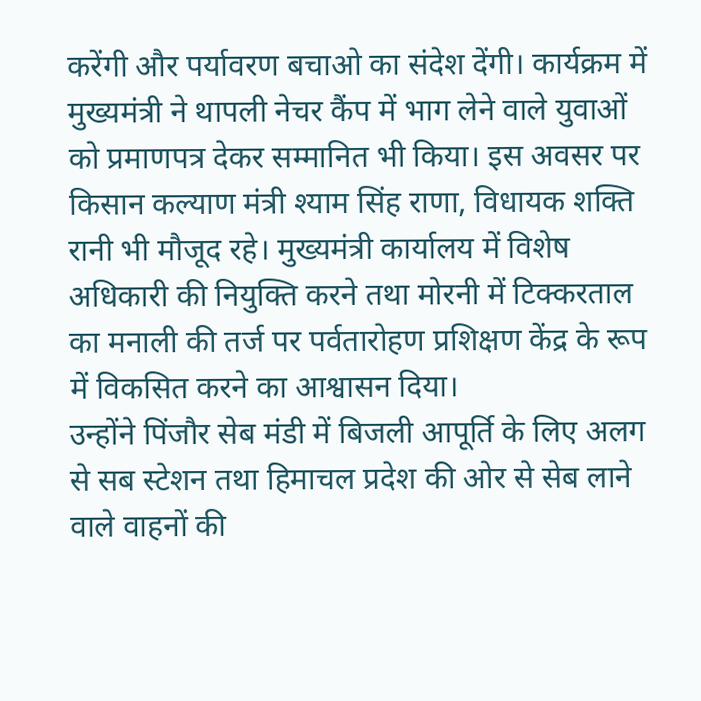करेंगी और पर्यावरण बचाओ का संदेश देंगी। कार्यक्रम में मुख्यमंत्री ने थापली नेचर कैंप में भाग लेने वाले युवाओं को प्रमाणपत्र देकर सम्मानित भी किया। इस अवसर पर किसान कल्याण मंत्री श्याम सिंह राणा, विधायक शक्ति रानी भी मौजूद रहे। मुख्यमंत्री कार्यालय में विशेष अधिकारी की नियुक्ति करने तथा मोरनी में टिक्करताल का मनाली की तर्ज पर पर्वतारोहण प्रशिक्षण केंद्र के रूप में विकसित करने का आश्वासन दिया।
उन्होंने पिंजौर सेब मंडी में बिजली आपूर्ति के लिए अलग से सब स्टेशन तथा हिमाचल प्रदेश की ओर से सेब लाने वाले वाहनों की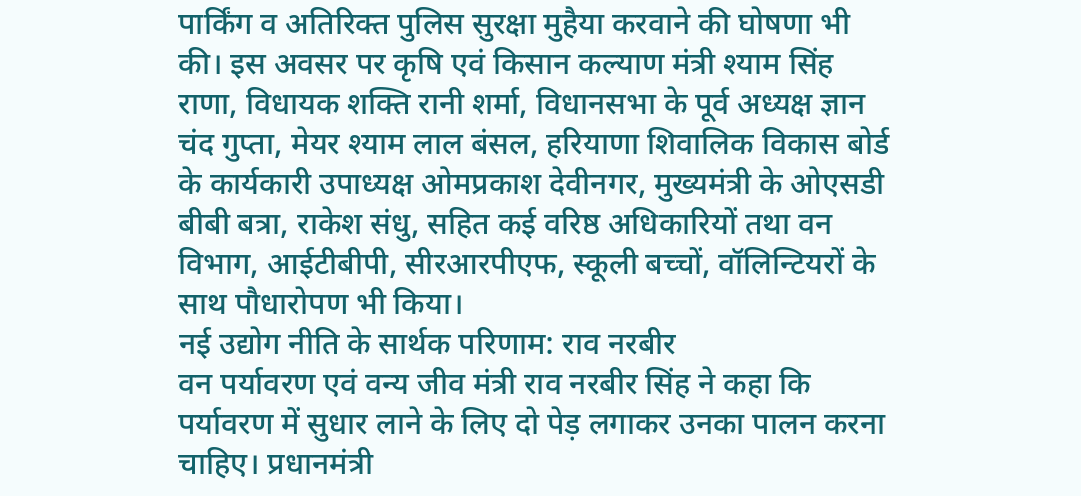पार्किंग व अतिरिक्त पुलिस सुरक्षा मुहैया करवाने की घोषणा भी की। इस अवसर पर कृषि एवं किसान कल्याण मंत्री श्याम सिंह राणा, विधायक शक्ति रानी शर्मा, विधानसभा के पूर्व अध्यक्ष ज्ञान चंद गुप्ता, मेयर श्याम लाल बंसल, हरियाणा शिवालिक विकास बोर्ड के कार्यकारी उपाध्यक्ष ओमप्रकाश देवीनगर, मुख्यमंत्री के ओएसडी बीबी बत्रा, राकेश संधु, सहित कई वरिष्ठ अधिकारियों तथा वन विभाग, आईटीबीपी, सीरआरपीएफ, स्कूली बच्चों, वॉलिन्टियरों के साथ पौधारोपण भी किया।
नई उद्योग नीति के सार्थक परिणाम: राव नरबीर
वन पर्यावरण एवं वन्य जीव मंत्री राव नरबीर सिंह ने कहा कि पर्यावरण में सुधार लाने के लिए दो पेड़ लगाकर उनका पालन करना चाहिए। प्रधानमंत्री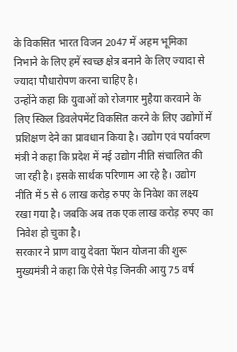के विकसित भारत विजन 2047 में अहम भूमिका निभाने के लिए हमें स्वच्छ क्षेत्र बनाने के लिए ज्यादा से ज्यादा पौधारोपण करना चाहिए है।
उन्होंने कहा कि युवाओं को रोजगार मुहैया करवाने के लिए स्किल डिवलेपमेंट विकसित करने के लिए उद्योगों में प्रशिक्षण देने का प्रावधान किया है। उद्योग एवं पर्यावरण मंत्री ने कहा कि प्रदेश में नई उद्योग नीति संचालित की जा रही है। इसके सार्थक परिणाम आ रहे है। उद्योग नीति में 5 से 6 लाख करोड़ रुपए के निवेश का लक्ष्य रखा गया है। जबकि अब तक एक लाख करोड़ रुपए का निवेश हो चुका है।
सरकार ने प्राण वायु देवता पेंशन योजना की शुरू
मुख्यमंत्री ने कहा कि ऐसे पेड़ जिनकी आयु 75 वर्ष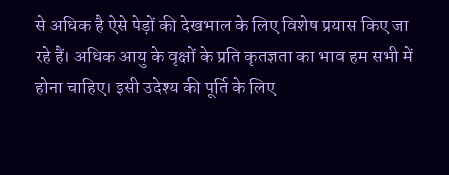से अधिक है ऐसे पेड़ों की देखभाल के लिए विशेष प्रयास किए जा रहे हैं। अधिक आयु के वृक्षों के प्रति कृतज्ञता का भाव हम सभी में होना चाहिए। इसी उदेश्य की पूर्ति के लिए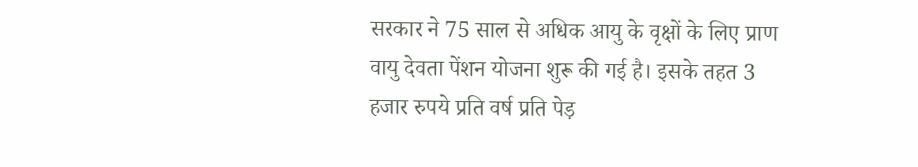सरकार ने 75 साल से अधिक आयु के वृक्षों के लिए प्राण वायु देवता पेंशन योजना शुरू की गई है। इसके तहत 3 हजार रुपये प्रति वर्ष प्रति पेड़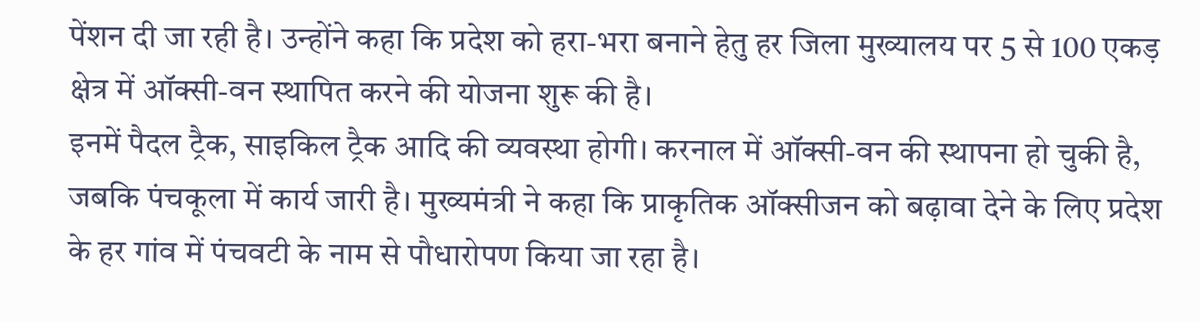पेंशन दी जा रही है। उन्होंने कहा कि प्रदेश को हरा-भरा बनाने हेतु हर जिला मुख्यालय पर 5 से 100 एकड़ क्षेत्र में ऑक्सी-वन स्थापित करने की योजना शुरू की है।
इनमें पैदल ट्रैक, साइकिल ट्रैक आदि की व्यवस्था होगी। करनाल में ऑक्सी-वन की स्थापना हो चुकी है, जबकि पंचकूला में कार्य जारी है। मुख्यमंत्री ने कहा कि प्राकृतिक ऑक्सीजन को बढ़ावा देने के लिए प्रदेश के हर गांव में पंचवटी के नाम से पौधारोपण किया जा रहा है।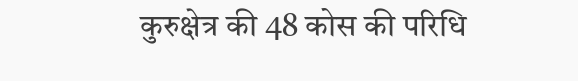कुरुक्षेत्र की 48 कोस की परिधि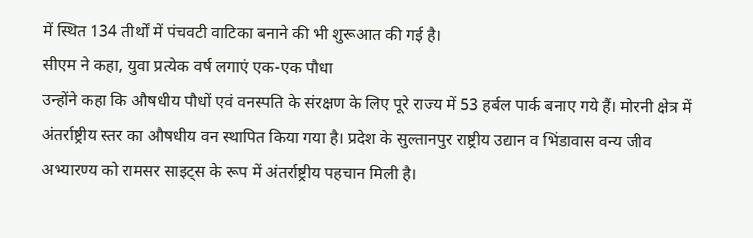में स्थित 134 तीर्थों में पंचवटी वाटिका बनाने की भी शुरूआत की गई है।
सीएम ने कहा, युवा प्रत्येक वर्ष लगाएं एक-एक पौधा
उन्होंने कहा कि औषधीय पौधों एवं वनस्पति के संरक्षण के लिए पूरे राज्य में 53 हर्बल पार्क बनाए गये हैं। मोरनी क्षेत्र में अंतर्राष्ट्रीय स्तर का औषधीय वन स्थापित किया गया है। प्रदेश के सुल्तानपुर राष्ट्रीय उद्यान व भिंडावास वन्य जीव अभ्यारण्य को रामसर साइट्स के रूप में अंतर्राष्ट्रीय पहचान मिली है।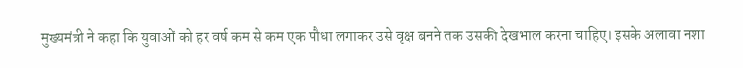मुख्यमंत्री ने कहा कि युवाओं को हर वर्ष कम से कम एक पौधा लगाकर उसे वृक्ष बनने तक उसकी देखभाल करना चाहिए। इसके अलावा नशा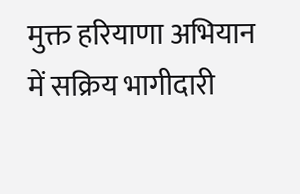मुक्त हरियाणा अभियान में सक्रिय भागीदारी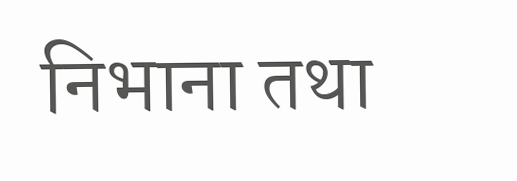निभाना तथा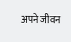अपने जीवन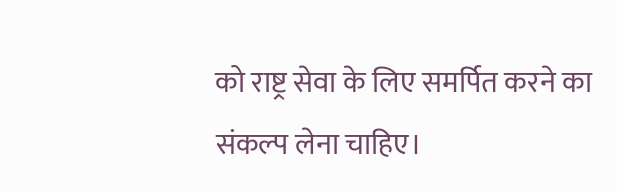को राष्ट्र सेवा के लिए समर्पित करने का संकल्प लेना चाहिए।